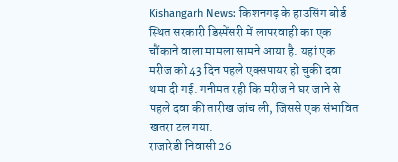Kishangarh News: किशनगढ़ के हाउसिंग बोर्ड स्थित सरकारी डिस्पेंसरी में लापरवाही का एक चौंकाने वाला मामला सामने आया है. यहां एक मरीज को 43 दिन पहले एक्सपायर हो चुकी दवा थमा दी गई. गनीमत रही कि मरीज ने घर जाने से पहले दवा की तारीख जांच ली, जिससे एक संभावित खतरा टल गया.
राजारेडी निवासी 26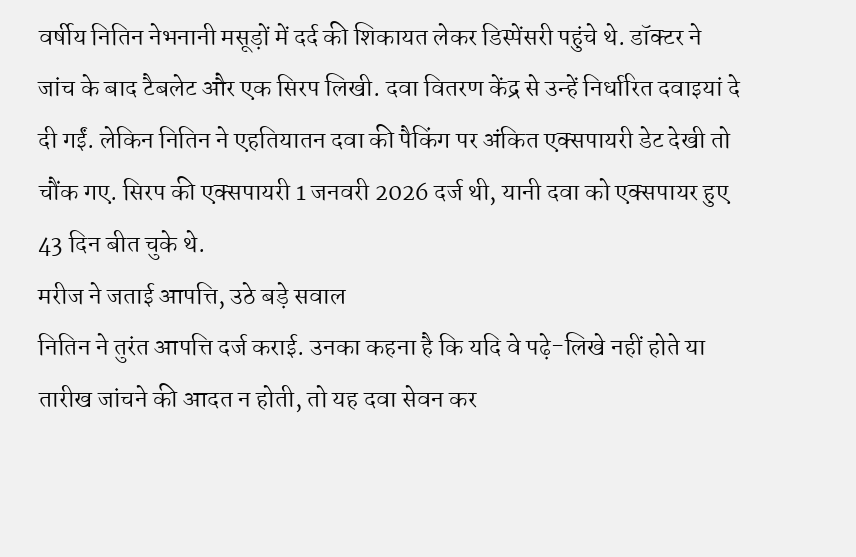वर्षीय नितिन नेभनानी मसूड़ों में दर्द की शिकायत लेकर डिस्पेंसरी पहुंचे थे. डॉक्टर ने जांच के बाद टैबलेट और एक सिरप लिखी. दवा वितरण केंद्र से उन्हें निर्धारित दवाइयां दे दी गईं. लेकिन नितिन ने एहतियातन दवा की पैकिंग पर अंकित एक्सपायरी डेट देखी तो चौंक गए. सिरप की एक्सपायरी 1 जनवरी 2026 दर्ज थी, यानी दवा को एक्सपायर हुए 43 दिन बीत चुके थे.
मरीज ने जताई आपत्ति, उठे बड़े सवाल
नितिन ने तुरंत आपत्ति दर्ज कराई. उनका कहना है कि यदि वे पढ़े-लिखे नहीं होते या तारीख जांचने की आदत न होती, तो यह दवा सेवन कर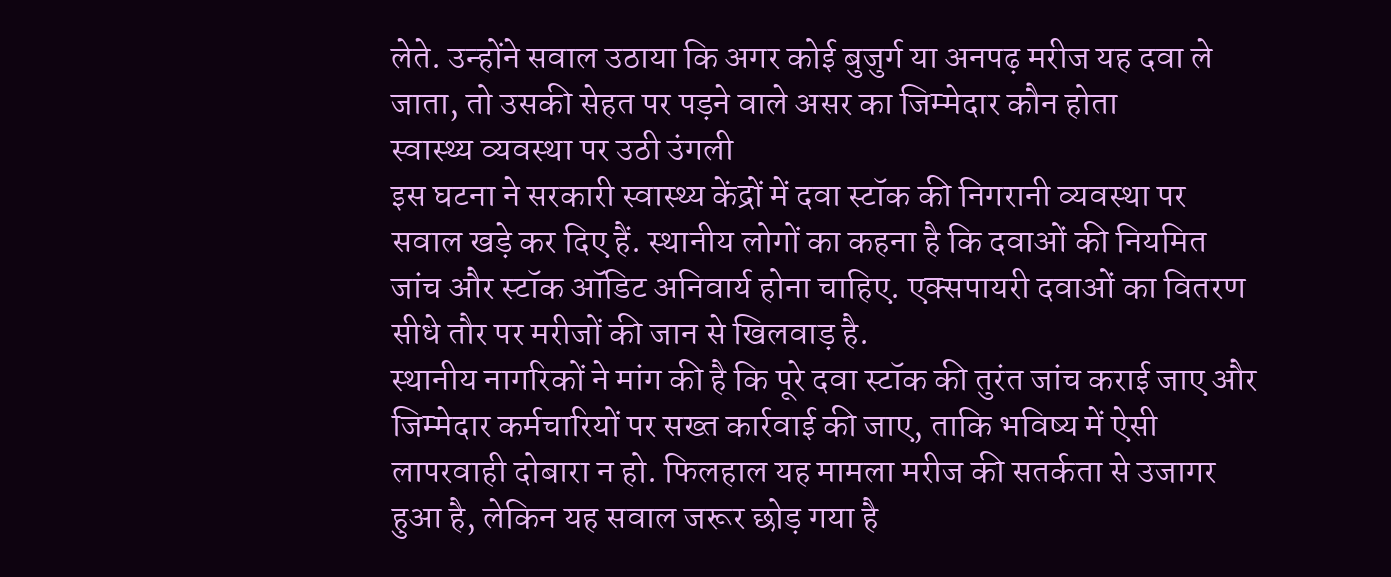लेते. उन्होंने सवाल उठाया कि अगर कोई बुजुर्ग या अनपढ़ मरीज यह दवा ले जाता, तो उसकी सेहत पर पड़ने वाले असर का जिम्मेदार कौन होता
स्वास्थ्य व्यवस्था पर उठी उंगली
इस घटना ने सरकारी स्वास्थ्य केंद्रों में दवा स्टॉक की निगरानी व्यवस्था पर सवाल खड़े कर दिए हैं. स्थानीय लोगों का कहना है कि दवाओं की नियमित जांच और स्टॉक ऑडिट अनिवार्य होना चाहिए. एक्सपायरी दवाओं का वितरण सीधे तौर पर मरीजों की जान से खिलवाड़ है.
स्थानीय नागरिकों ने मांग की है कि पूरे दवा स्टॉक की तुरंत जांच कराई जाए और जिम्मेदार कर्मचारियों पर सख्त कार्रवाई की जाए, ताकि भविष्य में ऐसी लापरवाही दोबारा न हो. फिलहाल यह मामला मरीज की सतर्कता से उजागर हुआ है, लेकिन यह सवाल जरूर छोड़ गया है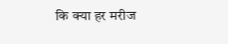कि क्या हर मरीज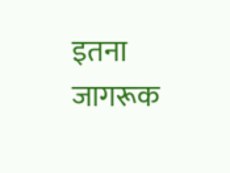इतना जागरूक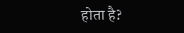होता है?